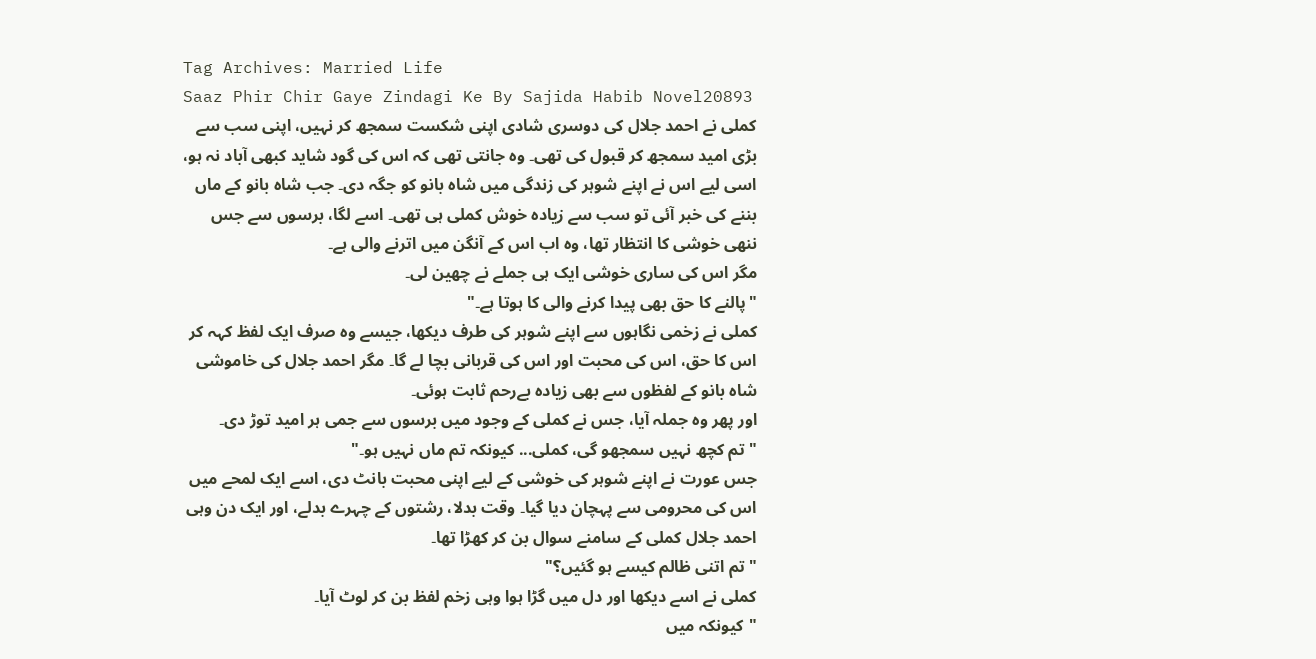Tag Archives: Married Life
Saaz Phir Chir Gaye Zindagi Ke By Sajida Habib Novel20893
کملی نے احمد جلال کی دوسری شادی اپنی شکست سمجھ کر نہیں، اپنی سب سے بڑی امید سمجھ کر قبول کی تھی۔ وہ جانتی تھی کہ اس کی گود شاید کبھی آباد نہ ہو، اسی لیے اس نے اپنے شوہر کی زندگی میں شاہ بانو کو جگہ دی۔ جب شاہ بانو کے ماں بننے کی خبر آئی تو سب سے زیادہ خوش کملی ہی تھی۔ اسے لگا، برسوں سے جس ننھی خوشی کا انتظار تھا، وہ اب اس کے آنگن میں اترنے والی ہے۔
مگر اس کی ساری خوشی ایک ہی جملے نے چھین لی۔
"پالنے کا حق بھی پیدا کرنے والی کا ہوتا ہے۔"
کملی نے زخمی نگاہوں سے اپنے شوہر کی طرف دیکھا، جیسے وہ صرف ایک لفظ کہہ کر اس کا حق، اس کی محبت اور اس کی قربانی بچا لے گا۔ مگر احمد جلال کی خاموشی شاہ بانو کے لفظوں سے بھی زیادہ بےرحم ثابت ہوئی۔
اور پھر وہ جملہ آیا، جس نے کملی کے وجود میں برسوں سے جمی ہر امید توڑ دی۔
"تم کچھ نہیں سمجھو گی، کملی... کیونکہ تم ماں نہیں ہو۔"
جس عورت نے اپنے شوہر کی خوشی کے لیے اپنی محبت بانٹ دی، اسے ایک لمحے میں اس کی محرومی سے پہچان دیا گیا۔ وقت بدلا، رشتوں کے چہرے بدلے، اور ایک دن وہی احمد جلال کملی کے سامنے سوال بن کر کھڑا تھا۔
"تم اتنی ظالم کیسے ہو گئیں؟"
کملی نے اسے دیکھا اور دل میں گڑا ہوا وہی زخم لفظ بن کر لوٹ آیا۔
"کیونکہ میں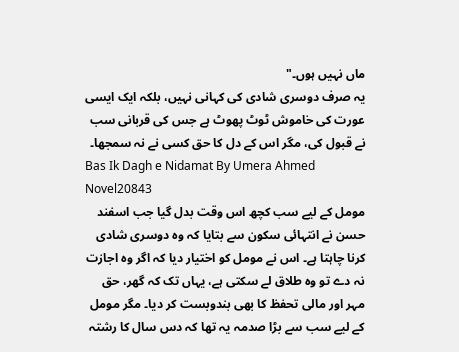ماں نہیں ہوں۔"
یہ صرف دوسری شادی کی کہانی نہیں، بلکہ ایک ایسی عورت کی خاموش ٹوٹ پھوٹ ہے جس کی قربانی سب نے قبول کی، مگر اس کے دل کا حق کسی نے نہ سمجھا۔
Bas Ik Dagh e Nidamat By Umera Ahmed Novel20843
مومل کے لیے سب کچھ اس وقت بدل گیا جب اسفند حسن نے انتہائی سکون سے بتایا کہ وہ دوسری شادی کرنا چاہتا ہے۔ اس نے مومل کو اختیار دیا کہ اگر وہ اجازت نہ دے تو وہ طلاق لے سکتی ہے، یہاں تک کہ گھر، حق مہر اور مالی تحفظ کا بھی بندوبست کر دیا۔ مگر مومل کے لیے سب سے بڑا صدمہ یہ تھا کہ دس سال کا رشتہ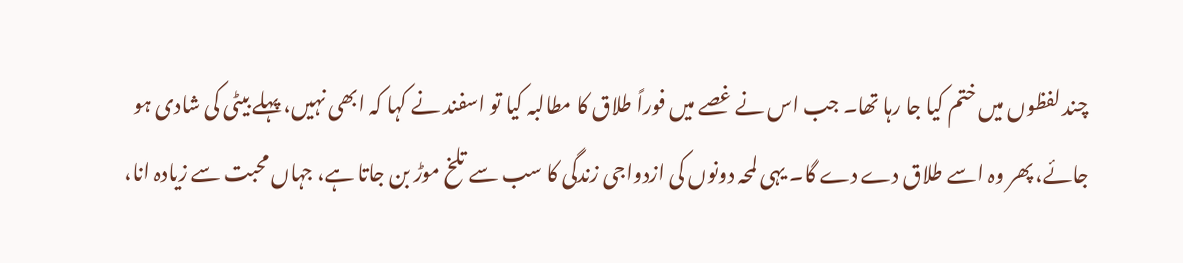چند لفظوں میں ختم کیا جا رہا تھا۔ جب اس نے غصے میں فوراً طلاق کا مطالبہ کیا تو اسفند نے کہا کہ ابھی نہیں، پہلے بیٹی کی شادی ہو جائے، پھر وہ اسے طلاق دے دے گا۔ یہی لمحہ دونوں کی ازدواجی زندگی کا سب سے تلخ موڑ بن جاتا ہے، جہاں محبت سے زیادہ انا،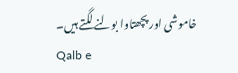خاموشی اور پچھتاوا بولنے لگتے ہیں۔
Qalb e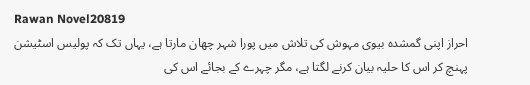Rawan Novel20819
احراز اپنی گمشدہ بیوی مہوش کی تلاش میں پورا شہر چھان مارتا ہے، یہاں تک کہ پولیس اسٹیشن پہنچ کر اس کا حلیہ بیان کرنے لگتا ہے، مگر چہرے کے بجائے اس کی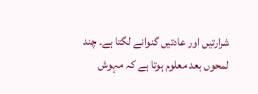شرارتیں اور عادتیں گنوانے لگتا ہے۔ چند لمحوں بعد معلوم ہوتا ہے کہ مہوش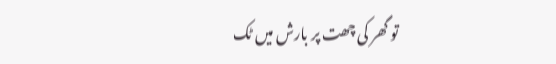تو گھر کی چھت پر بارش میں ٹک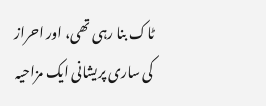ٹاک بنا رہی تھی، اور احراز کی ساری پریشانی ایک مزاحیہ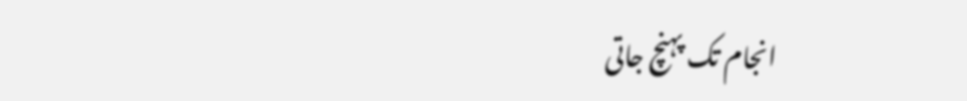انجام تک پہنچ جاتی